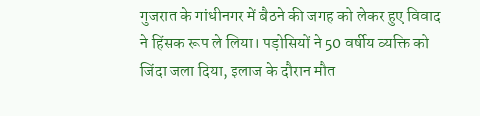गुजरात के गांधीनगर में बैठने की जगह को लेकर हुए विवाद ने हिंसक रूप ले लिया। पड़ोसियों ने 50 वर्षीय व्यक्ति को जिंदा जला दिया, इलाज के दौरान मौत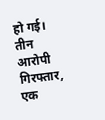हो गई। तीन आरोपी गिरफ्तार, एक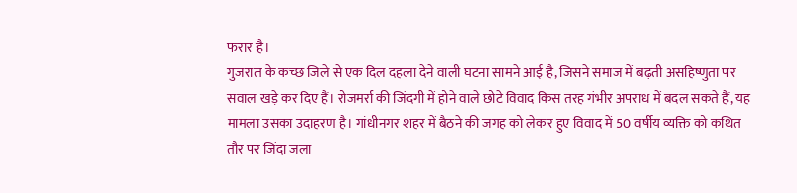फरार है।
गुजरात के कच्छ जिले से एक दिल दहला देने वाली घटना सामने आई है, जिसने समाज में बढ़ती असहिष्णुता पर सवाल खड़े कर दिए हैं। रोजमर्रा की जिंदगी में होने वाले छोटे विवाद किस तरह गंभीर अपराध में बदल सकते हैं, यह मामला उसका उदाहरण है। गांधीनगर शहर में बैठने की जगह को लेकर हुए विवाद में 50 वर्षीय व्यक्ति को कथित तौर पर जिंदा जला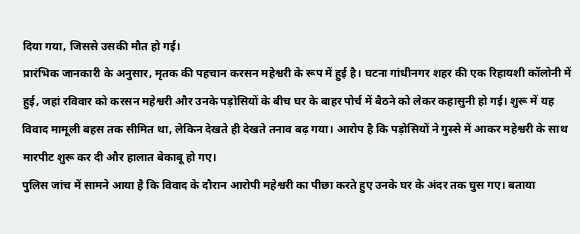दिया गया, जिससे उसकी मौत हो गई।
प्रारंभिक जानकारी के अनुसार, मृतक की पहचान करसन महेश्वरी के रूप में हुई है। घटना गांधीनगर शहर की एक रिहायशी कॉलोनी में हुई, जहां रविवार को करसन महेश्वरी और उनके पड़ोसियों के बीच घर के बाहर पोर्च में बैठने को लेकर कहासुनी हो गई। शुरू में यह विवाद मामूली बहस तक सीमित था, लेकिन देखते ही देखते तनाव बढ़ गया। आरोप है कि पड़ोसियों ने गुस्से में आकर महेश्वरी के साथ मारपीट शुरू कर दी और हालात बेकाबू हो गए।
पुलिस जांच में सामने आया है कि विवाद के दौरान आरोपी महेश्वरी का पीछा करते हुए उनके घर के अंदर तक घुस गए। बताया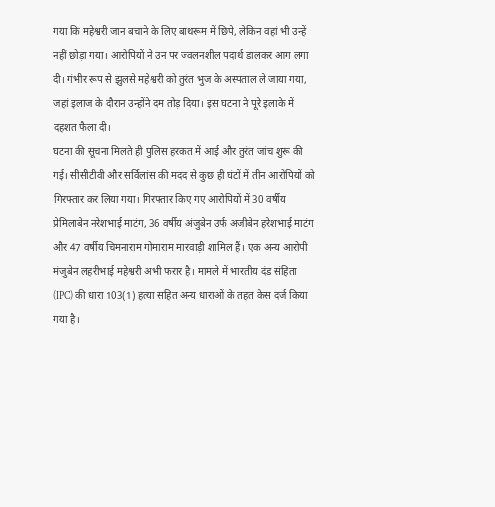गया कि महेश्वरी जान बचाने के लिए बाथरूम में छिपे, लेकिन वहां भी उन्हें नहीं छोड़ा गया। आरोपियों ने उन पर ज्वलनशील पदार्थ डालकर आग लगा दी। गंभीर रूप से झुलसे महेश्वरी को तुरंत भुज के अस्पताल ले जाया गया, जहां इलाज के दौरान उन्होंने दम तोड़ दिया। इस घटना ने पूरे इलाके में दहशत फैला दी।
घटना की सूचना मिलते ही पुलिस हरकत में आई और तुरंत जांच शुरू की गई। सीसीटीवी और सर्विलांस की मदद से कुछ ही घंटों में तीन आरोपियों को गिरफ्तार कर लिया गया। गिरफ्तार किए गए आरोपियों में 30 वर्षीय प्रेमिलाबेन नरेशभाई माटंग, 36 वर्षीय अंजुबेन उर्फ अजीबेन हरेशभाई माटंग और 47 वर्षीय चिमनाराम गोमाराम मारवाड़ी शामिल हैं। एक अन्य आरोपी मंजुबेन लहरीभाई महेश्वरी अभी फरार है। मामले में भारतीय दंड संहिता (IPC) की धारा 103(1) हत्या सहित अन्य धाराओं के तहत केस दर्ज किया गया है।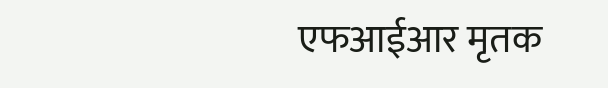एफआईआर मृतक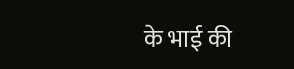के भाई की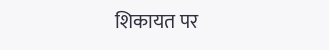शिकायत पर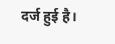दर्ज हुई है।